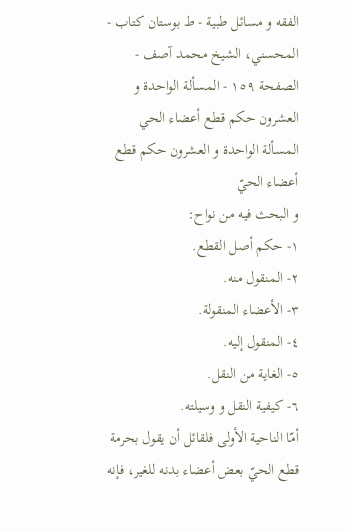الفقه و مسائل طبية - ط بوستان کتاب - المحسني، الشيخ محمد آصف - الصفحة ١٥٩ - المسألة الواحدة و العشرون حكم قطع أعضاء الحي
المسألة الواحدة و العشرون حكم قطع أعضاء الحيّ
و البحث فيه من نواح:
١- حكم أصل القطع.
٢- المنقول منه.
٣- الأعضاء المنقولة.
٤- المنقول إليه.
٥- الغاية من النقل.
٦- كيفية النقل و وسيلته.
أمّا الناحية الأولى فلقائل أن يقول بحرمة قطع الحيّ بعض أعضاء بدنه للغير، فإنه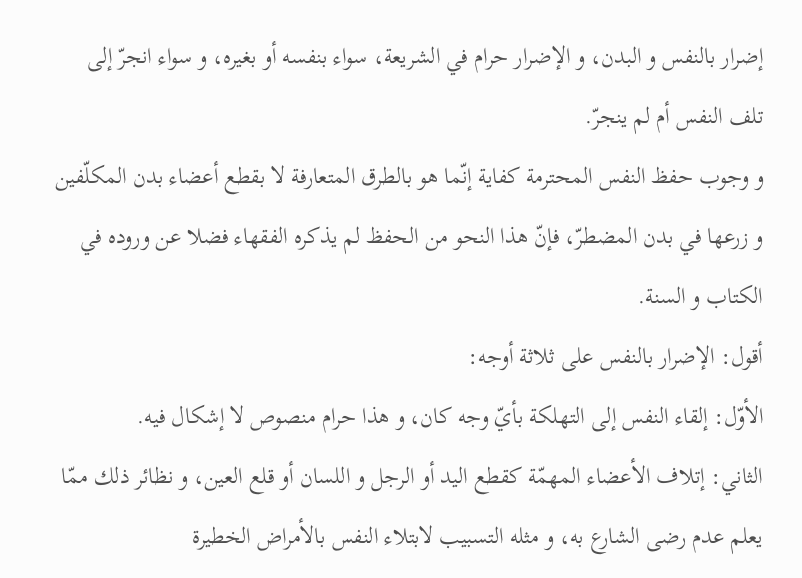إضرار بالنفس و البدن، و الإضرار حرام في الشريعة، سواء بنفسه أو بغيره، و سواء انجرّ إلى تلف النفس أم لم ينجرّ.
و وجوب حفظ النفس المحترمة كفاية إنّما هو بالطرق المتعارفة لا بقطع أعضاء بدن المكلّفين و زرعها في بدن المضطرّ، فإنّ هذا النحو من الحفظ لم يذكره الفقهاء فضلا عن وروده في الكتاب و السنة.
أقول: الإضرار بالنفس على ثلاثة أوجه:
الأوّل: إلقاء النفس إلى التهلكة بأيّ وجه كان، و هذا حرام منصوص لا إشكال فيه.
الثاني: إتلاف الأعضاء المهمّة كقطع اليد أو الرجل و اللسان أو قلع العين، و نظائر ذلك ممّا يعلم عدم رضى الشارع به، و مثله التسبيب لابتلاء النفس بالأمراض الخطيرة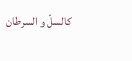كالسلّ و السرطان